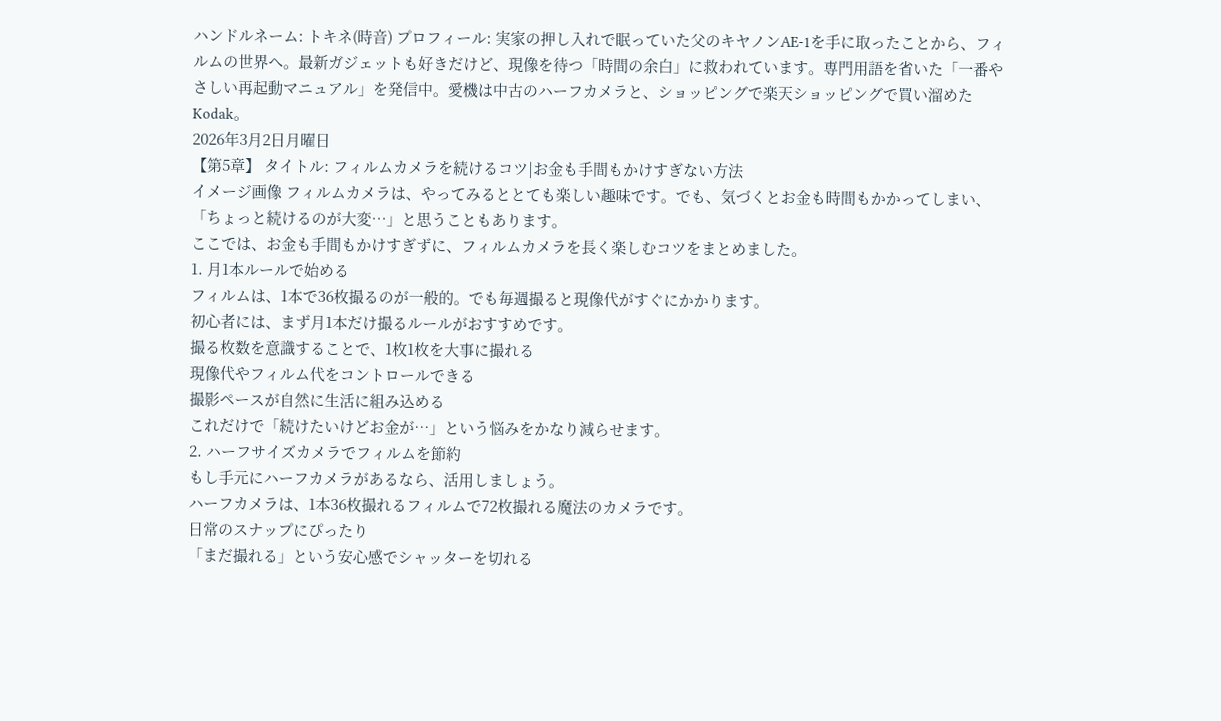ハンドルネーム: トキネ(時音) プロフィール: 実家の押し入れで眠っていた父のキヤノンAE-1を手に取ったことから、フィルムの世界へ。最新ガジェットも好きだけど、現像を待つ「時間の余白」に救われています。専門用語を省いた「一番やさしい再起動マニュアル」を発信中。愛機は中古のハーフカメラと、ショッピングで楽天ショッピングで買い溜めたKodak。
2026年3月2日月曜日
【第5章】 タイトル: フィルムカメラを続けるコツ|お金も手間もかけすぎない方法
イメージ画像 フィルムカメラは、やってみるととても楽しい趣味です。でも、気づくとお金も時間もかかってしまい、「ちょっと続けるのが大変…」と思うこともあります。
ここでは、お金も手間もかけすぎずに、フィルムカメラを長く楽しむコツをまとめました。
1. 月1本ルールで始める
フィルムは、1本で36枚撮るのが一般的。でも毎週撮ると現像代がすぐにかかります。
初心者には、まず月1本だけ撮るルールがおすすめです。
撮る枚数を意識することで、1枚1枚を大事に撮れる
現像代やフィルム代をコントロールできる
撮影ペースが自然に生活に組み込める
これだけで「続けたいけどお金が…」という悩みをかなり減らせます。
2. ハーフサイズカメラでフィルムを節約
もし手元にハーフカメラがあるなら、活用しましょう。
ハーフカメラは、1本36枚撮れるフィルムで72枚撮れる魔法のカメラです。
日常のスナップにぴったり
「まだ撮れる」という安心感でシャッターを切れる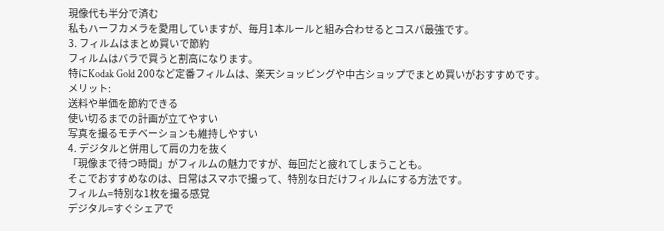現像代も半分で済む
私もハーフカメラを愛用していますが、毎月1本ルールと組み合わせるとコスパ最強です。
3. フィルムはまとめ買いで節約
フィルムはバラで買うと割高になります。
特にKodak Gold 200など定番フィルムは、楽天ショッピングや中古ショップでまとめ買いがおすすめです。
メリット:
送料や単価を節約できる
使い切るまでの計画が立てやすい
写真を撮るモチベーションも維持しやすい
4. デジタルと併用して肩の力を抜く
「現像まで待つ時間」がフィルムの魅力ですが、毎回だと疲れてしまうことも。
そこでおすすめなのは、日常はスマホで撮って、特別な日だけフィルムにする方法です。
フィルム=特別な1枚を撮る感覚
デジタル=すぐシェアで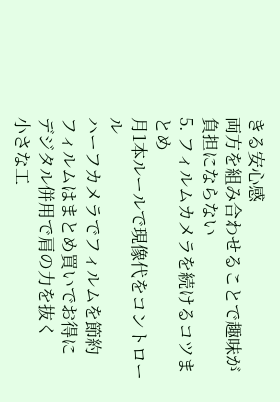きる安心感
両方を組み合わせることで趣味が負担にならない
5. フィルムカメラを続けるコツまとめ
月1本ルールで現像代をコントロール
ハーフカメラでフィルムを節約
フィルムはまとめ買いでお得に
デジタル併用で肩の力を抜く
小さな工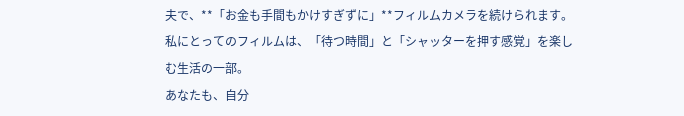夫で、**「お金も手間もかけすぎずに」**フィルムカメラを続けられます。
私にとってのフィルムは、「待つ時間」と「シャッターを押す感覚」を楽しむ生活の一部。
あなたも、自分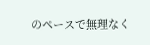のペースで無理なく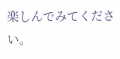楽しんでみてください。